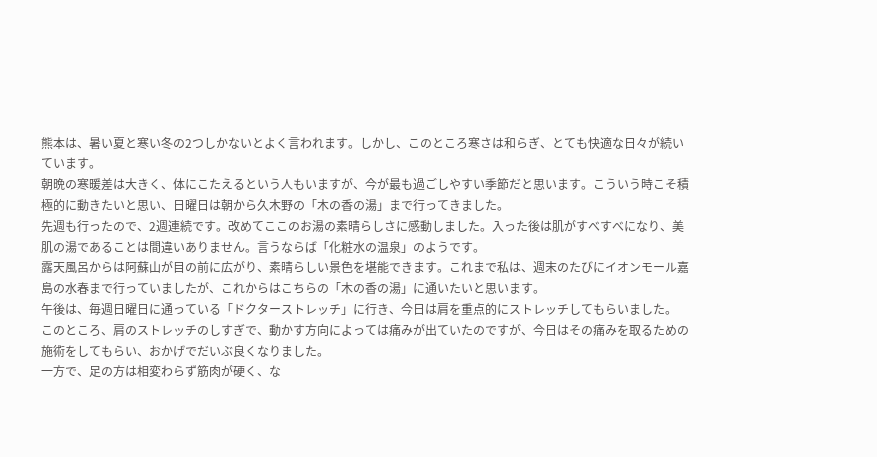熊本は、暑い夏と寒い冬の2つしかないとよく言われます。しかし、このところ寒さは和らぎ、とても快適な日々が続いています。
朝晩の寒暖差は大きく、体にこたえるという人もいますが、今が最も過ごしやすい季節だと思います。こういう時こそ積極的に動きたいと思い、日曜日は朝から久木野の「木の香の湯」まで行ってきました。
先週も行ったので、2週連続です。改めてここのお湯の素晴らしさに感動しました。入った後は肌がすべすべになり、美肌の湯であることは間違いありません。言うならば「化粧水の温泉」のようです。
露天風呂からは阿蘇山が目の前に広がり、素晴らしい景色を堪能できます。これまで私は、週末のたびにイオンモール嘉島の水春まで行っていましたが、これからはこちらの「木の香の湯」に通いたいと思います。
午後は、毎週日曜日に通っている「ドクターストレッチ」に行き、今日は肩を重点的にストレッチしてもらいました。
このところ、肩のストレッチのしすぎで、動かす方向によっては痛みが出ていたのですが、今日はその痛みを取るための施術をしてもらい、おかげでだいぶ良くなりました。
一方で、足の方は相変わらず筋肉が硬く、な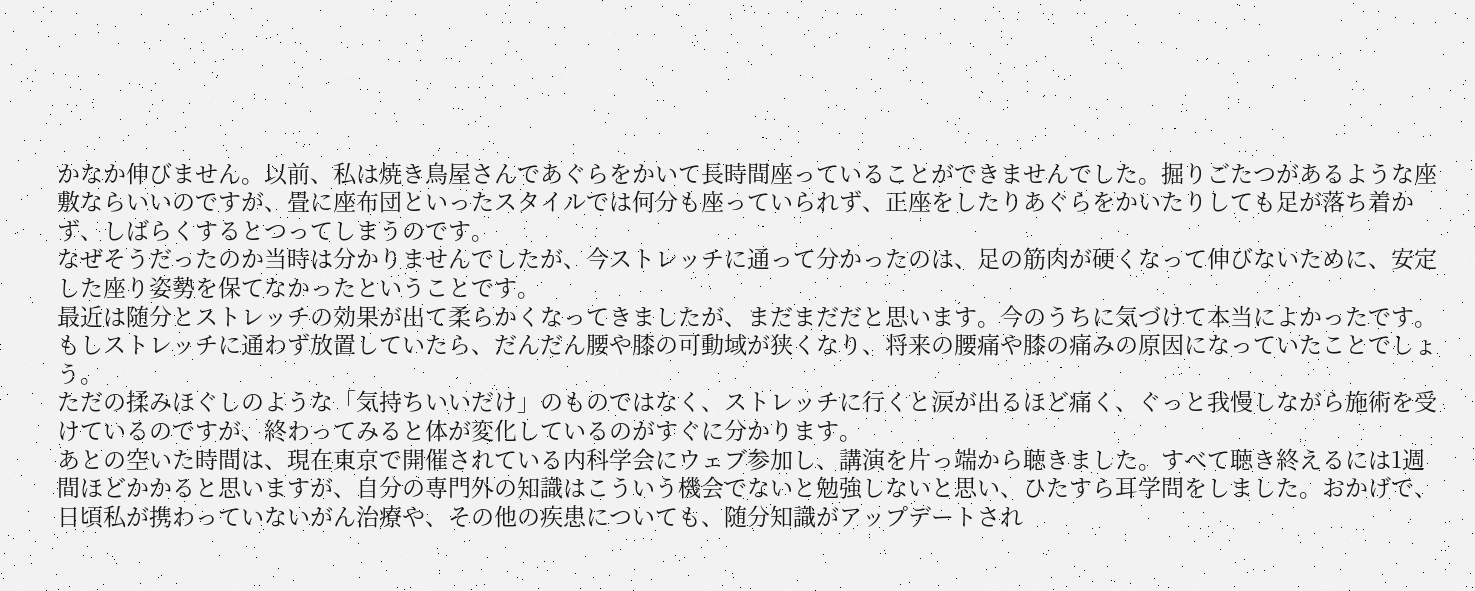かなか伸びません。以前、私は焼き鳥屋さんであぐらをかいて長時間座っていることができませんでした。掘りごたつがあるような座敷ならいいのですが、畳に座布団といったスタイルでは何分も座っていられず、正座をしたりあぐらをかいたりしても足が落ち着かず、しばらくするとつってしまうのです。
なぜそうだったのか当時は分かりませんでしたが、今ストレッチに通って分かったのは、足の筋肉が硬くなって伸びないために、安定した座り姿勢を保てなかったということです。
最近は随分とストレッチの効果が出て柔らかくなってきましたが、まだまだだと思います。今のうちに気づけて本当によかったです。もしストレッチに通わず放置していたら、だんだん腰や膝の可動域が狭くなり、将来の腰痛や膝の痛みの原因になっていたことでしょう。
ただの揉みほぐしのような「気持ちいいだけ」のものではなく、ストレッチに行くと涙が出るほど痛く、ぐっと我慢しながら施術を受けているのですが、終わってみると体が変化しているのがすぐに分かります。
あとの空いた時間は、現在東京で開催されている内科学会にウェブ参加し、講演を片っ端から聴きました。すべて聴き終えるには1週間ほどかかると思いますが、自分の専門外の知識はこういう機会でないと勉強しないと思い、ひたすら耳学問をしました。おかげで、日頃私が携わっていないがん治療や、その他の疾患についても、随分知識がアップデートされ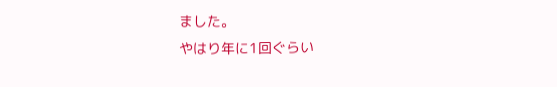ました。
やはり年に1回ぐらい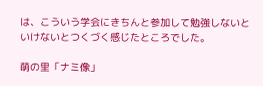は、こういう学会にきちんと参加して勉強しないといけないとつくづく感じたところでした。

萌の里「ナミ像」